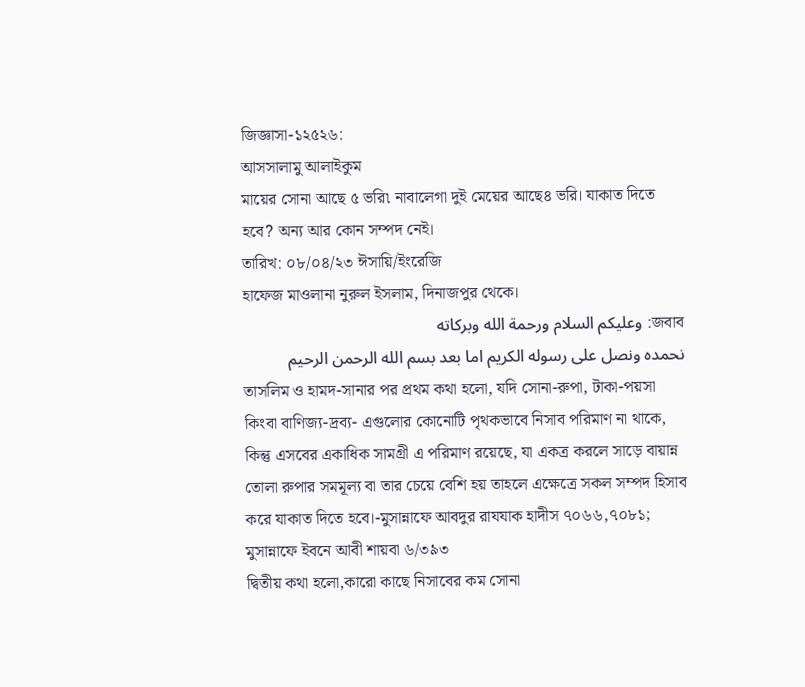জিজ্ঞাসা-১২৫২৬:
আসসালামু আলাইকুম
মায়ের সোনা আছে ৫ ভরি৷ নাবালেগা দুই মেয়ের আছে৪ ভরি। যাকাত দিতে হবে? অন্য আর কোন সম্পদ নেই।
তারিখ: ০৮/০৪/২৩ ঈসায়ি/ইংরেজি
হাফেজ মাওলানা নুরুল ইসলাম, দিনাজপুর থেকে।
জবাব: وعليكم السلام ورحمة الله وبركاته
نحمده ونصل على رسوله الكريم اما بعد بسم الله الرحمن الرحيم
তাসলিম ও হামদ-সানার পর প্রথম কথা হলো, যদি সোনা-রুপা, টাকা-পয়সা কিংবা বাণিজ্য-দ্রব্য- এগুলোর কোনোটি পৃথকভাবে নিসাব পরিমাণ না থাকে, কিন্তু এসবের একাধিক সামগ্রী এ পরিমাণ রয়েছে, যা একত্র করলে সাড়ে বায়ান্ন তোলা রুপার সমমূল্য বা তার চেয়ে বেশি হয় তাহলে এক্ষেত্রে সকল সম্পদ হিসাব করে যাকাত দিতে হবে।-মুসান্নাফে আবদুর রাযযাক হাদীস ৭০৬৬,৭০৮১; মুসান্নাফে ইবনে আবী শায়বা ৬/৩৯৩
দ্বিতীয় কথা হলো,কারো কাছে নিসাবের কম সোনা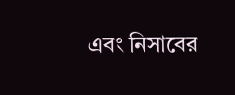এবং নিসাবের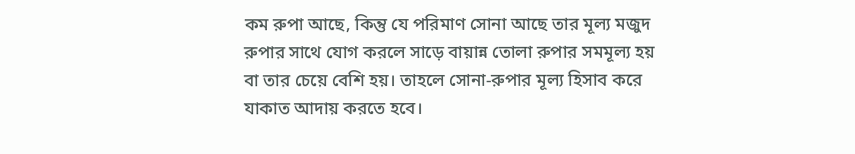কম রুপা আছে, কিন্তু যে পরিমাণ সোনা আছে তার মূল্য মজুদ রুপার সাথে যোগ করলে সাড়ে বায়ান্ন তোলা রুপার সমমূল্য হয় বা তার চেয়ে বেশি হয়। তাহলে সোনা-রুপার মূল্য হিসাব করে যাকাত আদায় করতে হবে।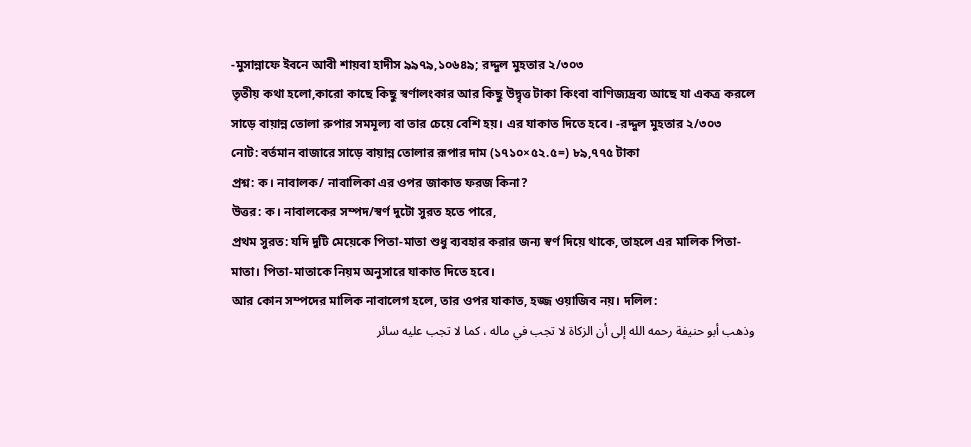-মুসান্নাফে ইবনে আবী শায়বা হাদীস ৯৯৭৯,১০৬৪৯; রদ্দুল মুহতার ২/৩০৩
তৃতীয় কথা হলো,কারো কাছে কিছু স্বর্ণালংকার আর কিছু উদ্বৃত্ত টাকা কিংবা বাণিজ্যদ্রব্য আছে যা একত্র করলে সাড়ে বায়ান্ন তোলা রুপার সমমূল্য বা তার চেয়ে বেশি হয়। এর যাকাত দিতে হবে। -রদ্দুল মুহতার ২/৩০৩
নোট: বর্তমান বাজারে সাড়ে বায়ান্ন তোলার রূপার দাম (১৭১০×৫২.৫=) ৮৯,৭৭৫ টাকা
প্রশ্ন: ক। নাবালক/ নাবালিকা এর ওপর জাকাত ফরজ কিনা?
উত্তর: ক। নাবালকের সম্পদ/স্বর্ণ দুটো সুরত হতে পারে,
প্রথম সুরত: যদি দুটি মেয়েকে পিতা-মাতা শুধু ব্যবহার করার জন্য স্বর্ণ দিয়ে থাকে, তাহলে এর মালিক পিতা-মাতা। পিতা-মাতাকে নিয়ম অনুসারে যাকাত দিতে হবে।
আর কোন সম্পদের মালিক নাবালেগ হলে, তার ওপর যাকাত, হজ্জ ওয়াজিব নয়। দলিল:
وذهب أبو حنيفة رحمه الله إلى أن الزكاة لا تجب في ماله ، كما لا تجب عليه سائر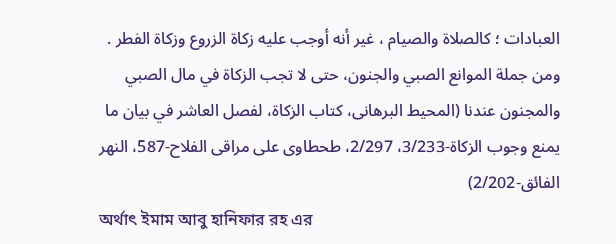العبادات ؛ كالصلاة والصيام ، غير أنه أوجب عليه زكاة الزروع وزكاة الفطر .
ومن جملة الموانع الصبي والجنون، حتى لا تجب الزكاة في مال الصبي والمجنون عندنا (المحيط البرهانى، كتاب الزكاة، لفصل العاشر في بيان ما يمنع وجوب الزكاة-3/233، 2/297، طحطاوى على مراقى الفلاح-587، النهر الفائق-2/202)
অর্থাৎ ইমাম আবু হানিফার রহ এর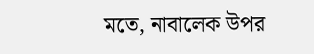মতে, নাবালেক উপর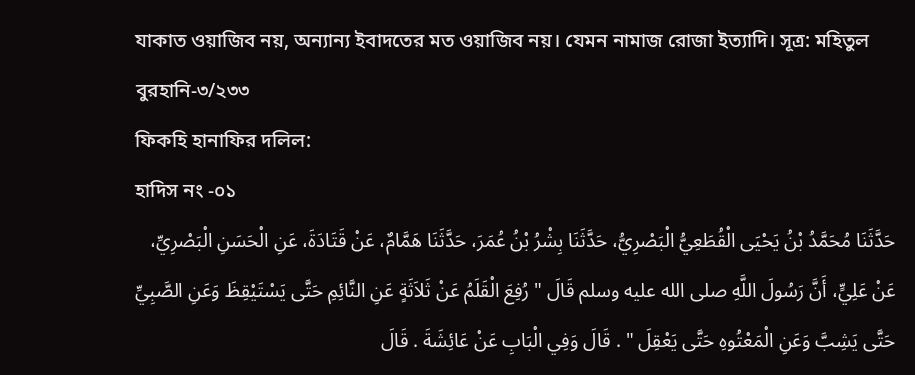যাকাত ওয়াজিব নয়, অন্যান্য ইবাদতের মত ওয়াজিব নয়। যেমন নামাজ রোজা ইত্যাদি। সূত্র: মহিতুল বুরহানি-৩/২৩৩
ফিকহি হানাফির দলিল:
হাদিস নং -০১
حَدَّثَنَا مُحَمَّدُ بْنُ يَحْيَى الْقُطَعِيُّ الْبَصْرِيُّ، حَدَّثَنَا بِشْرُ بْنُ عُمَرَ، حَدَّثَنَا هَمَّامٌ، عَنْ قَتَادَةَ، عَنِ الْحَسَنِ الْبَصْرِيِّ، عَنْ عَلِيٍّ، أَنَّ رَسُولَ اللَّهِ صلى الله عليه وسلم قَالَ " رُفِعَ الْقَلَمُ عَنْ ثَلاَثَةٍ عَنِ النَّائِمِ حَتَّى يَسْتَيْقِظَ وَعَنِ الصَّبِيِّ حَتَّى يَشِبَّ وَعَنِ الْمَعْتُوهِ حَتَّى يَعْقِلَ " . قَالَ وَفِي الْبَابِ عَنْ عَائِشَةَ . قَالَ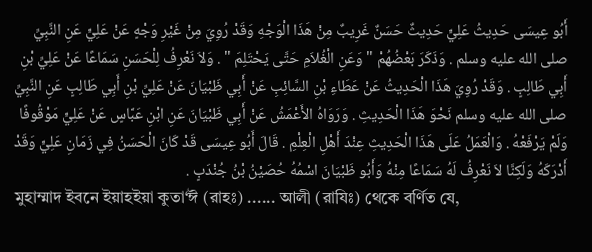أَبُو عِيسَى حَدِيثُ عَلِيٍّ حَدِيثٌ حَسَنٌ غَرِيبٌ مِنْ هَذَا الْوَجْهِ وَقَدْ رُوِيَ مِنْ غَيْرِ وَجْهٍ عَنْ عَلِيٍّ عَنِ النَّبِيِّ صلى الله عليه وسلم . وَذَكَرَ بَعْضُهُمْ " وَعَنِ الْغُلاَمِ حَتَّى يَحْتَلِمَ " . وَلاَ نَعْرِفُ لِلْحَسَنِ سَمَاعًا عَنْ عَلِيِّ بْنِ أَبِي طَالِبٍ . وَقَدْ رُوِيَ هَذَا الْحَدِيثُ عَنْ عَطَاءِ بْنِ السَّائِبِ عَنْ أَبِي ظَبْيَانَ عَنْ عَلِيِّ بْنِ أَبِي طَالِبٍ عَنِ النَّبِيِّ صلى الله عليه وسلم نَحْوَ هَذَا الْحَدِيثِ . وَرَوَاهُ الأَعْمَشُ عَنْ أَبِي ظَبْيَانَ عَنِ ابْنِ عَبَّاسٍ عَنْ عَلِيٍّ مَوْقُوفًا وَلَمْ يَرْفَعْهُ . وَالْعَمَلُ عَلَى هَذَا الْحَدِيثِ عِنْدَ أَهْلِ الْعِلْمِ . قَالَ أَبُو عِيسَى قَدْ كَانَ الْحَسَنُ فِي زَمَانِ عَلِيٍّ وَقَدْ أَدْرَكَهُ وَلَكِنَّا لاَ نَعْرِفُ لَهُ سَمَاعًا مِنْهُ وَأَبُو ظَبْيَانَ اسْمُهُ حُصَيْنُ بْنُ جُنْدَبٍ .
মুহাম্মাদ ইবনে ইয়াহইয়া কুতা‘ঈ (রাহঃ) ...... আলী (রাযিঃ) থেকে বর্ণিত যে,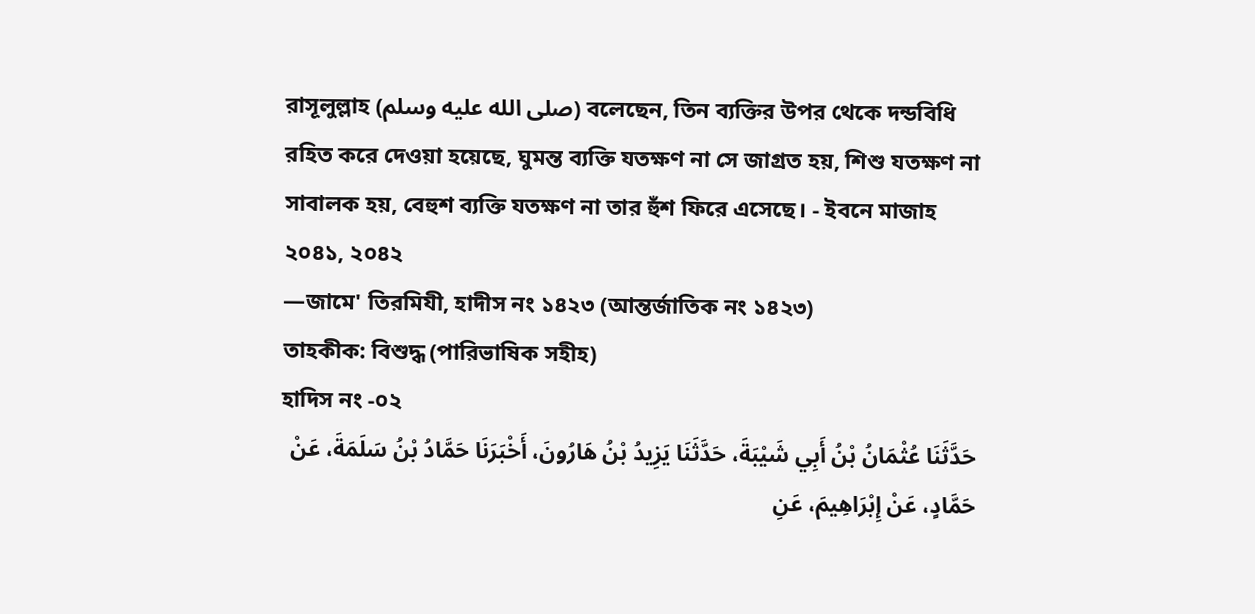রাসূলুল্লাহ (صلى الله عليه وسلم) বলেছেন, তিন ব্যক্তির উপর থেকে দন্ডবিধি রহিত করে দেওয়া হয়েছে, ঘুমন্ত ব্যক্তি যতক্ষণ না সে জাগ্রত হয়, শিশু যতক্ষণ না সাবালক হয়, বেহুশ ব্যক্তি যতক্ষণ না তার হুঁশ ফিরে এসেছে। - ইবনে মাজাহ ২০৪১, ২০৪২
—জামে' তিরমিযী, হাদীস নং ১৪২৩ (আন্তর্জাতিক নং ১৪২৩)
তাহকীক: বিশুদ্ধ (পারিভাষিক সহীহ)
হাদিস নং -০২
حَدَّثَنَا عُثْمَانُ بْنُ أَبِي شَيْبَةَ، حَدَّثَنَا يَزِيدُ بْنُ هَارُونَ، أَخْبَرَنَا حَمَّادُ بْنُ سَلَمَةَ، عَنْ حَمَّادٍ، عَنْ إِبْرَاهِيمَ، عَنِ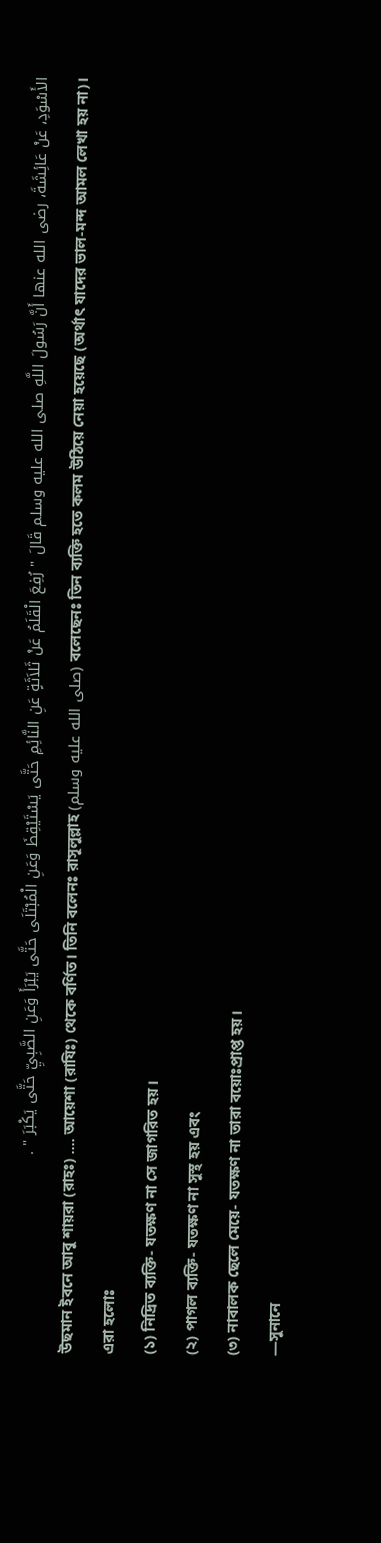الأَسْوَدِ، عَنْ عَائِشَةَ، رضى الله عنها أَنَّ رَسُولَ اللَّهِ صلى الله عليه وسلم قَالَ " رُفِعَ الْقَلَمُ عَنْ ثَلاَثَةٍ عَنِ النَّائِمِ حَتَّى يَسْتَيْقِظَ وَعَنِ الْمُبْتَلَى حَتَّى يَبْرَأَ وَعَنِ الصَّبِيِّ حَتَّى يَكْبَرَ " .
উছমান ইবনে আবু শায়রা (রাহঃ) .... আয়েশা (রাযিঃ) থেকে বর্ণিত। তিনি বলেনঃ রাসূলুল্লাহ (صلى الله عليه وسلم) বলেছেনঃ তিন ব্যক্তি হতে কলম উঠিয়ে নেয়া হয়েছে (অর্থাৎ যাদের ভাল-মন্দ আমল লেখা হয় না)। এরা হলোঃ
(১) নিদ্রিত ব্যক্তি- যতক্ষণ না সে জাগরিত হয়।
(২) পাগল ব্যক্তি- যতক্ষণ না সুস্থ হয় এবং
(৩) নাবালক ছেলে মেয়ে- যতক্ষণ না তারা বয়োঃপ্রাপ্ত হয়।
—সুনানে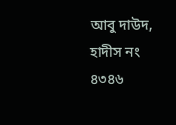আবু দাউদ, হাদীস নং ৪৩৪৬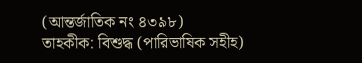(আন্তর্জাতিক নং ৪৩৯৮)
তাহকীক: বিশুদ্ধ (পারিভাষিক সহীহ)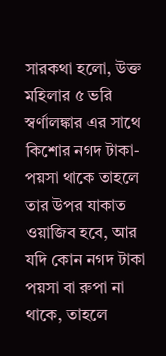সারকথা হলো, উক্ত মহিলার ৫ ভরি স্বর্ণালঙ্কার এর সাথে কিশোর নগদ টাকা-পয়সা থাকে তাহলে তার উপর যাকাত ওয়াজিব হবে, আর যদি কোন নগদ টাকা পয়সা বা রুপা না থাকে, তাহলে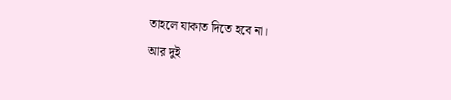তাহলে যাকাত দিতে হবে না।
আর দুই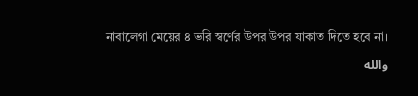নাবালেগা মেয়ের ৪ ভরি স্বর্ণের উপর উপর যাকাত দিতে হবে না।
والله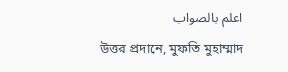اعلم بالصواب
উত্তর প্রদানে, মুফতি মুহাম্মাদ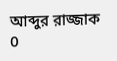আব্দুর রাজ্জাক
0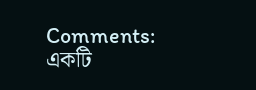Comments:
একটি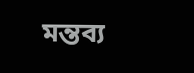মন্তব্য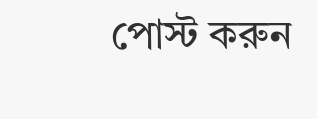পোস্ট করুন